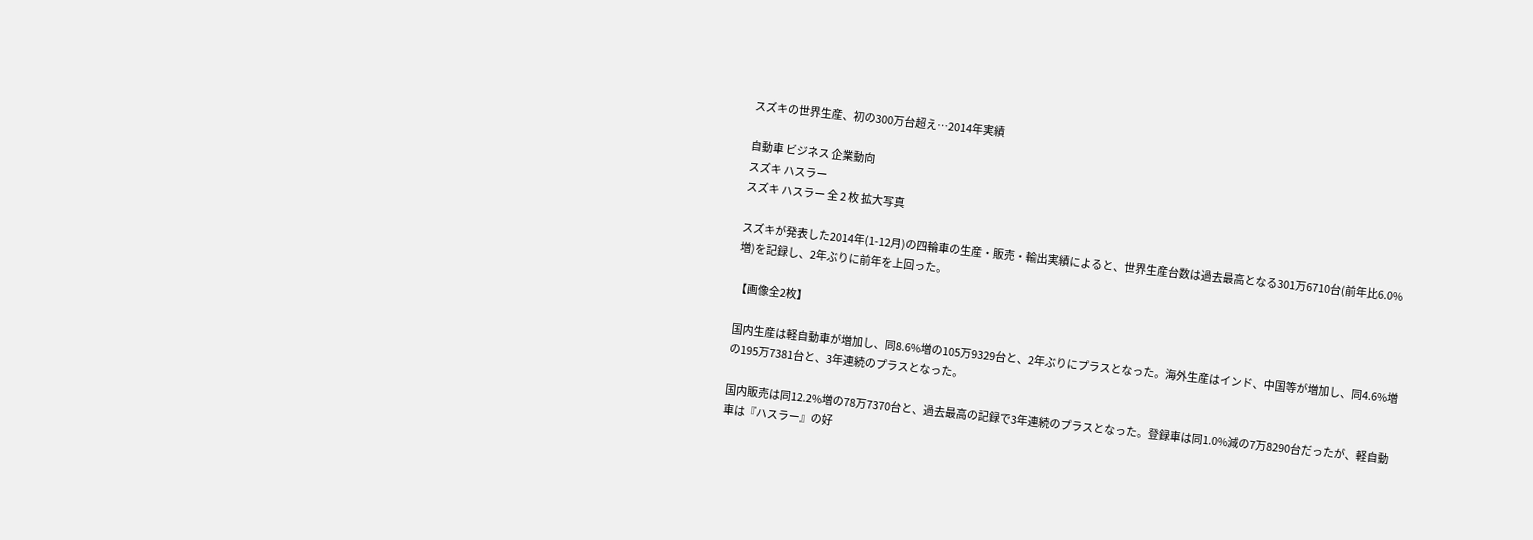スズキの世界生産、初の300万台超え…2014年実績

自動車 ビジネス 企業動向
スズキ ハスラー
スズキ ハスラー 全 2 枚 拡大写真

スズキが発表した2014年(1-12月)の四輪車の生産・販売・輸出実績によると、世界生産台数は過去最高となる301万6710台(前年比6.0%増)を記録し、2年ぶりに前年を上回った。

【画像全2枚】

国内生産は軽自動車が増加し、同8.6%増の105万9329台と、2年ぶりにプラスとなった。海外生産はインド、中国等が増加し、同4.6%増の195万7381台と、3年連続のプラスとなった。

国内販売は同12.2%増の78万7370台と、過去最高の記録で3年連続のプラスとなった。登録車は同1.0%減の7万8290台だったが、軽自動車は『ハスラー』の好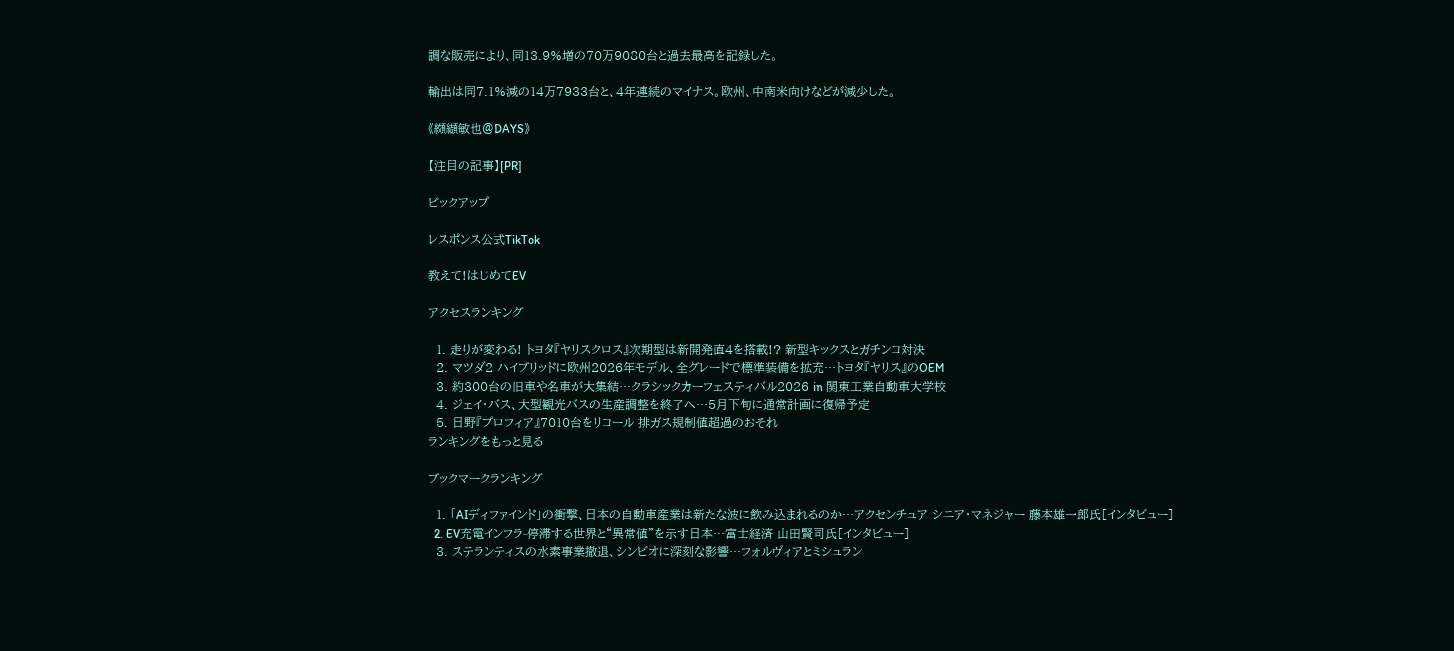調な販売により、同13.9%増の70万9080台と過去最高を記録した。

輸出は同7.1%減の14万7933台と、4年連続のマイナス。欧州、中南米向けなどが減少した。

《纐纈敏也@DAYS》

【注目の記事】[PR]

ピックアップ

レスポンス公式TikTok

教えて!はじめてEV

アクセスランキング

  1. 走りが変わる! トヨタ『ヤリスクロス』次期型は新開発直4を搭載!? 新型キックスとガチンコ対決
  2. マツダ2 ハイブリッドに欧州2026年モデル、全グレードで標準装備を拡充…トヨタ『ヤリス』のOEM
  3. 約300台の旧車や名車が大集結…クラシックカーフェスティバル2026 in 関東工業自動車大学校
  4. ジェイ・バス、大型観光バスの生産調整を終了へ…5月下旬に通常計画に復帰予定
  5. 日野『プロフィア』7010台をリコール 排ガス規制値超過のおそれ
ランキングをもっと見る

ブックマークランキング

  1. 「AIディファインド」の衝撃、日本の自動車産業は新たな波に飲み込まれるのか…アクセンチュア シニア・マネジャー 藤本雄一郎氏[インタビュー]
  2. EV充電インフラ-停滞する世界と“異常値”を示す日本…富士経済 山田賢司氏[インタビュー]
  3. ステランティスの水素事業撤退、シンビオに深刻な影響…フォルヴィアとミシュラン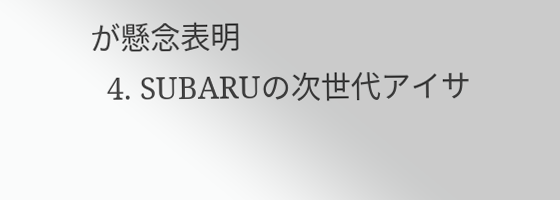が懸念表明
  4. SUBARUの次世代アイサ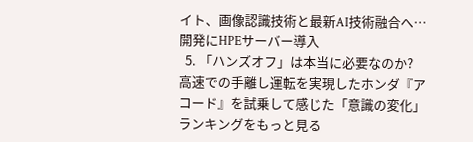イト、画像認識技術と最新AI技術融合へ…開発にHPEサーバー導入
  5. 「ハンズオフ」は本当に必要なのか? 高速での手離し運転を実現したホンダ『アコード』を試乗して感じた「意識の変化」
ランキングをもっと見る